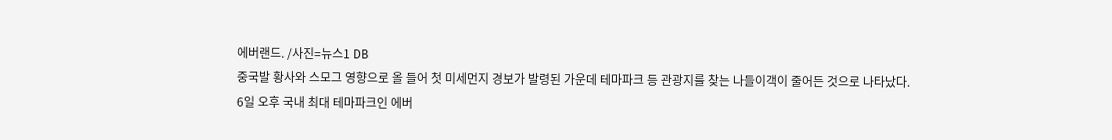에버랜드. /사진=뉴스1 DB
중국발 황사와 스모그 영향으로 올 들어 첫 미세먼지 경보가 발령된 가운데 테마파크 등 관광지를 찾는 나들이객이 줄어든 것으로 나타났다.
6일 오후 국내 최대 테마파크인 에버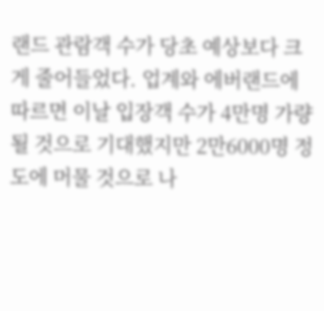랜드 관람객 수가 당초 예상보다 크게 줄어들었다. 업계와 에버랜드에 따르면 이날 입장객 수가 4만명 가량 될 것으로 기대했지만 2만6000명 정도에 머물 것으로 나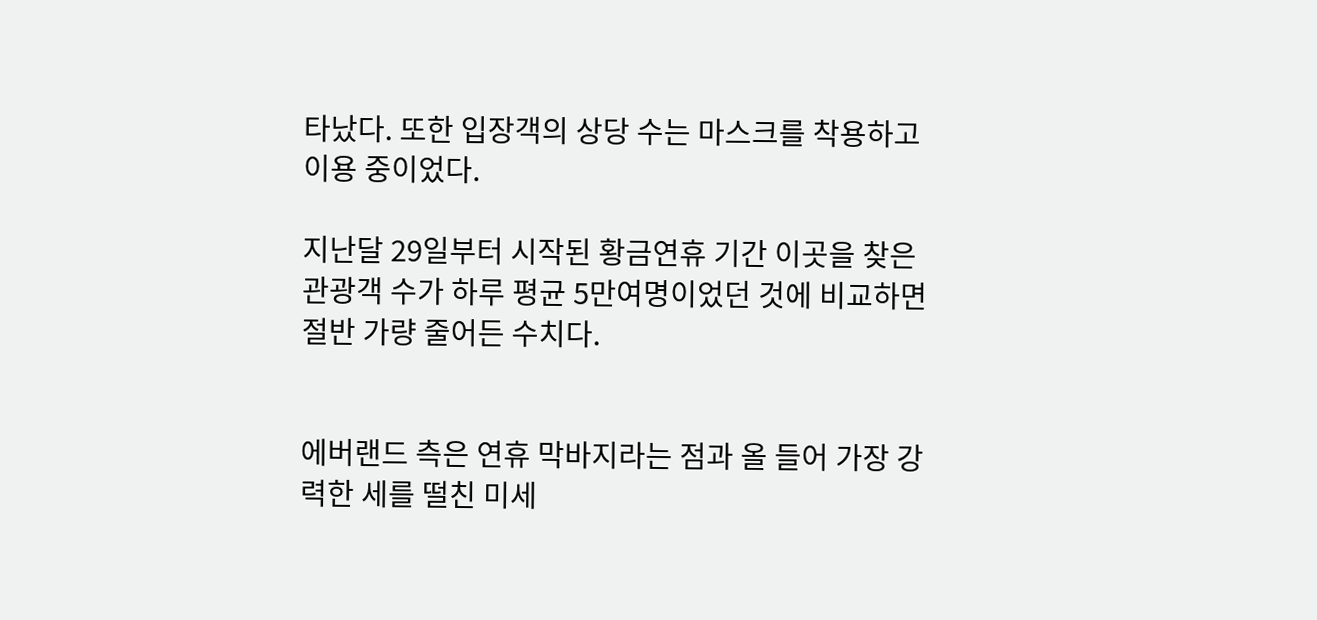타났다. 또한 입장객의 상당 수는 마스크를 착용하고 이용 중이었다.

지난달 29일부터 시작된 황금연휴 기간 이곳을 찾은 관광객 수가 하루 평균 5만여명이었던 것에 비교하면 절반 가량 줄어든 수치다.


에버랜드 측은 연휴 막바지라는 점과 올 들어 가장 강력한 세를 떨친 미세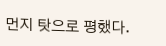먼지 탓으로 평했다.